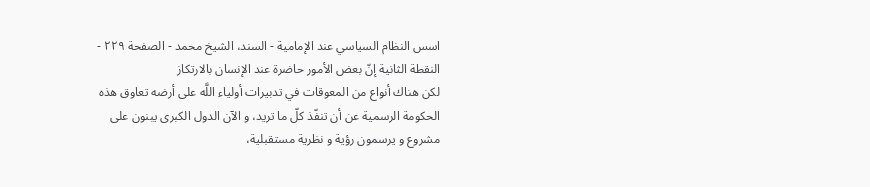اسس النظام السياسي عند الإمامية - السند، الشيخ محمد - الصفحة ٢٢٩ - النقطة الثانية إنّ بعض الأمور حاضرة عند الإنسان بالارتكاز
لكن هناك أنواع من المعوقات في تدبيرات أولياء اللَّه على أرضه تعاوق هذه الحكومة الرسمية عن أن تنفّذ كلّ ما تريد، و الآن الدول الكبرى يبنون على مشروع و يرسمون رؤية و نظرية مستقبلية،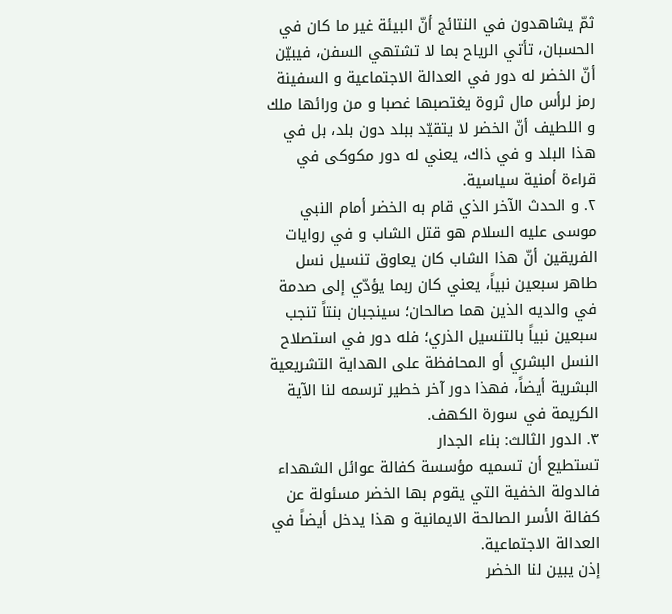ثمّ يشاهدون في النتائج أنّ البيئة غير ما كان في الحسبان، تأتي الرياح بما لا تشتهي السفن، فيبيّن أنّ الخضر له دور في العدالة الاجتماعية و السفينة رمز لرأس مال ثروة يغتصبها غصبا و من ورائها ملك و اللطيف أنّ الخضر لا يتقيّد ببلد دون بلد، بل في هذا البلد و في ذاك، يعني له دور مكوكى في قراءة أمنية سياسية.
٢. و الحدث الآخر الذي قام به الخضر أمام النبي موسى عليه السلام هو قتل الشاب و في روايات الفريقين أنّ هذا الشاب كان يعاوق تنسيل نسل طاهر سبعين نبياً، يعني كان ربما يؤدّي إلى صدمة في والديه الذين هما صالحان؛ سينجبان بنتاً تنجب سبعين نبياً بالتنسيل الذري؛ فله دور في استصلاح النسل البشري أو المحافظة على الهداية التشريعية البشرية أيضاً، فهذا دور آخر خطير ترسمه لنا الآية الكريمة في سورة الكهف.
٣. الدور الثالث: بناء الجدار
تستطيع أن تسميه مؤسسة كفالة عوائل الشهداء فالدولة الخفية التي يقوم بها الخضر مسئولة عن كفالة الأسر الصالحة الايمانية و هذا يدخل أيضاً في العدالة الاجتماعية.
إذن يبين لنا الخضر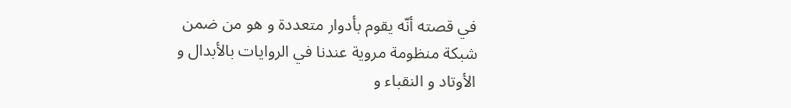في قصته أنّه يقوم بأدوار متعددة و هو من ضمن شبكة منظومة مروية عندنا في الروايات بالأبدال و الأوتاد و النقباء و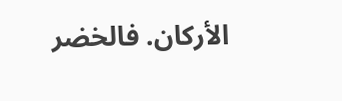الأركان. فالخضر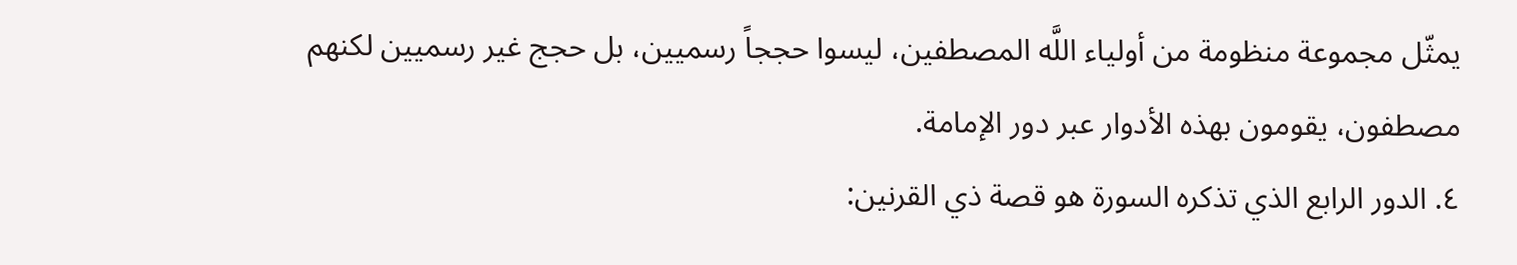يمثّل مجموعة منظومة من أولياء اللَّه المصطفين، ليسوا حججاً رسميين، بل حجج غير رسميين لكنهم مصطفون، يقومون بهذه الأدوار عبر دور الإمامة.
٤. الدور الرابع الذي تذكره السورة هو قصة ذي القرنين: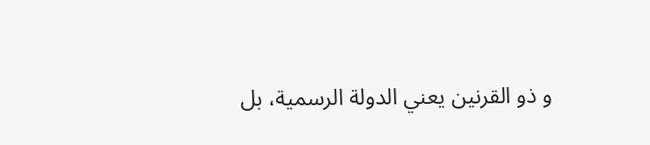و ذو القرنين يعني الدولة الرسمية، بل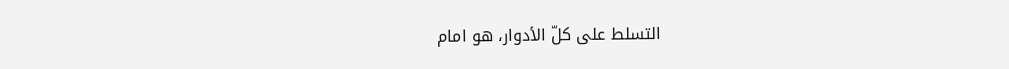التسلط على كلّ الأدوار، هو امام